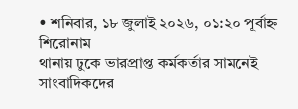• শনিবার, ১৮ জুলাই ২০২৬, ০১:২০ পূর্বাহ্ন
শিরোনাম
থানায় ঢুকে ভারপ্রাপ্ত কর্মকর্তার সামনেই সাংবাদিকদের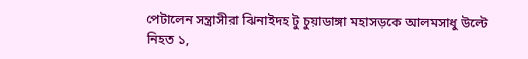পেটালেন সন্ত্রাসীরা ঝিনাইদহ টু চুয়াডাঙ্গা মহাসড়কে আলমসাধু উল্টে নিহত ১,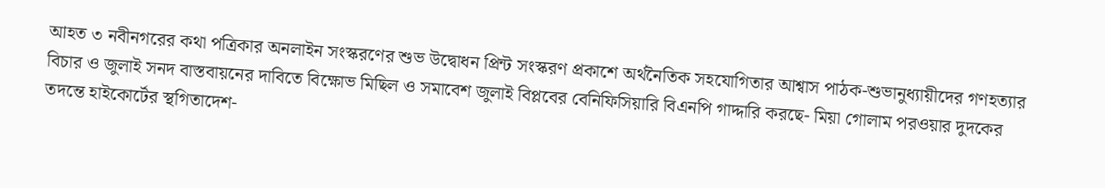আহত ৩ নবীনগরের কথা পত্রিকার অনলাইন সংস্করণের শুভ উদ্বোধন প্রিন্ট সংস্করণ প্রকাশে অর্থনৈতিক সহযোগিতার আশ্বাস পাঠক-শুভানুধ্যায়ীদের গণহত্যার বিচার ও জুলাই সনদ বাস্তবায়নের দাবিতে বিক্ষোভ মিছিল ও সমাবেশ জুলাই বিপ্লবের বেনিফিসিয়ারি বিএনপি গাদ্দারি করছে- মিয়া গোলাম পরওয়ার দুদকের তদন্তে হাইকোর্টের স্থগিতাদেশ-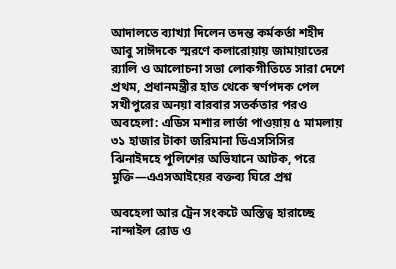আদালতে ব্যাখ্যা দিলেন তদন্ত কর্মকর্তা শহীদ আবু সাঈদকে স্মরণে কলারোয়ায় জামায়াতের র‍্যালি ও আলোচনা সভা লোকগীতিতে সারা দেশে প্রথম, প্রধানমন্ত্রীর হাত থেকে স্বর্ণপদক পেল সখীপুরের অনয়া বারবার সতর্কতার পরও অবহেলা: এডিস মশার লার্ভা পাওয়ায় ৫ মামলায় ৩১ হাজার টাকা জরিমানা ডিএসসিসির ঝিনাইদহে পুলিশের অভিযানে আটক, পরে মুক্তি—এএসআইয়ের বক্তব্য ঘিরে প্রশ্ন

অবহেলা আর ট্রেন সংকটে অস্তিত্ব হারাচ্ছে নান্দাইল রোড ও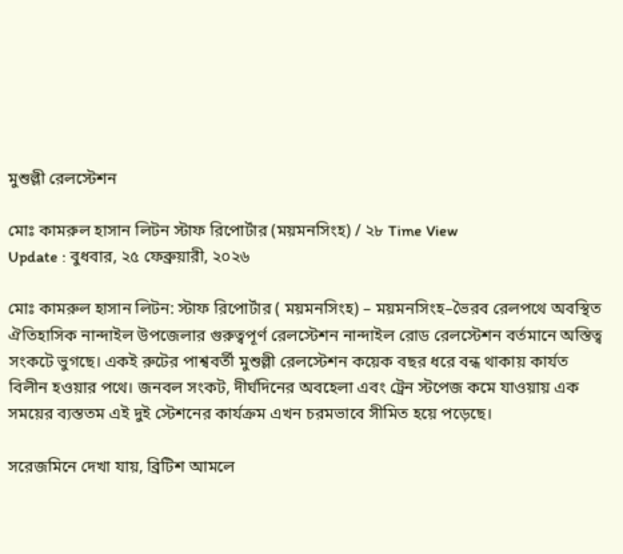মুশুল্লী রেলস্টেশন

মোঃ কামরুল হাসান লিটন স্টাফ রিপোর্টার (ময়মনসিংহ) / ২৮ Time View
Update : বুধবার, ২৫ ফেব্রুয়ারী, ২০২৬

মোঃ কামরুল হাসান লিটন: স্টাফ রিপোর্টার ( ময়মনসিংহ) – ময়মনসিংহ–ভৈরব রেলপথে অবস্থিত ঐতিহাসিক নান্দাইল উপজেলার গুরুত্বপূর্ণ রেলস্টেশন নান্দাইল রোড রেলস্টেশন বর্তমানে অস্তিত্ব সংকটে ভুগছে। একই রুটের পাশ্ববর্তী মুশুল্লী রেলস্টেশন কয়েক বছর ধরে বন্ধ থাকায় কার্যত বিলীন হওয়ার পথে। জনবল সংকট, দীর্ঘদিনের অবহেলা এবং ট্রেন স্টপেজ কমে যাওয়ায় এক সময়ের ব্যস্ততম এই দুই স্টেশনের কার্যক্রম এখন চরমভাবে সীমিত হয়ে পড়েছে।

সরেজমিনে দেখা যায়, ব্রিটিশ আমলে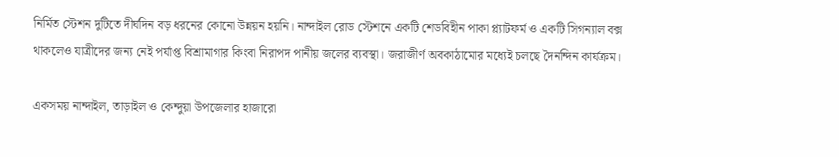নির্মিত স্টেশন দুটিতে দীর্ঘদিন বড় ধরনের কোনো উন্নয়ন হয়নি। নান্দাইল রোড স্টেশনে একটি শেডবিহীন পাকা প্ল্যাটফর্ম ও একটি সিগন্যাল বক্স থাকলেও যাত্রীদের জন্য নেই পর্যাপ্ত বিশ্রামাগার কিংবা নিরাপদ পানীয় জলের ব্যবস্থা। জরাজীর্ণ অবকাঠামোর মধ্যেই চলছে দৈনন্দিন কার্যক্রম।

একসময় নান্দাইল, তাড়াইল ও কেন্দুয়া উপজেলার হাজারো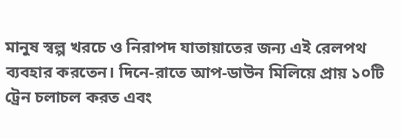মানুষ স্বল্প খরচে ও নিরাপদ যাতায়াতের জন্য এই রেলপথ ব্যবহার করতেন। দিনে-রাতে আপ-ডাউন মিলিয়ে প্রায় ১০টি ট্রেন চলাচল করত এবং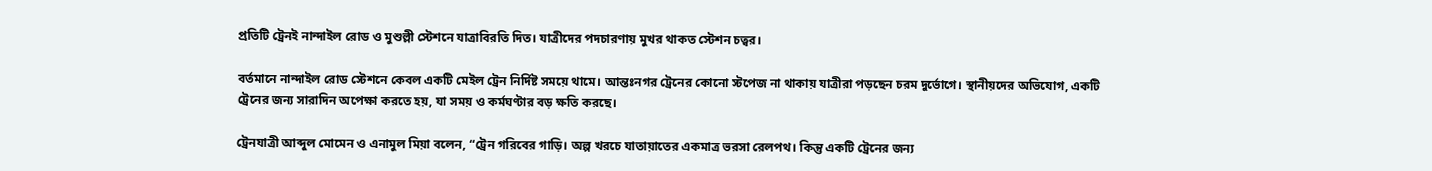প্রতিটি ট্রেনই নান্দাইল রোড ও মুশুল্লী স্টেশনে যাত্রাবিরতি দিত। যাত্রীদের পদচারণায় মুখর থাকত স্টেশন চত্বর।

বর্তমানে নান্দাইল রোড স্টেশনে কেবল একটি মেইল ট্রেন নির্দিষ্ট সময়ে থামে। আন্তঃনগর ট্রেনের কোনো স্টপেজ না থাকায় যাত্রীরা পড়ছেন চরম দুর্ভোগে। স্থানীয়দের অভিযোগ, একটি ট্রেনের জন্য সারাদিন অপেক্ষা করতে হয়, যা সময় ও কর্মঘণ্টার বড় ক্ষতি করছে।

ট্রেনযাত্রী আব্দুল মোমেন ও এনামুল মিয়া বলেন, “ট্রেন গরিবের গাড়ি। অল্প খরচে যাতায়াতের একমাত্র ভরসা রেলপথ। কিন্তু একটি ট্রেনের জন্য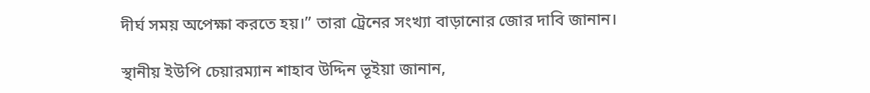দীর্ঘ সময় অপেক্ষা করতে হয়।” তারা ট্রেনের সংখ্যা বাড়ানোর জোর দাবি জানান।

স্থানীয় ইউপি চেয়ারম্যান শাহাব উদ্দিন ভূইয়া জানান,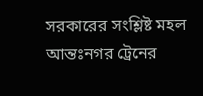সরকারের সংশ্লিষ্ট মহল আন্তঃনগর ট্রেনের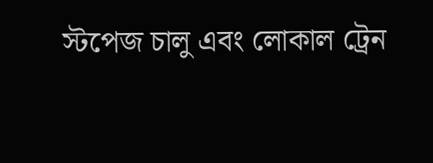স্টপেজ চালু এবং লোকাল ট্রেন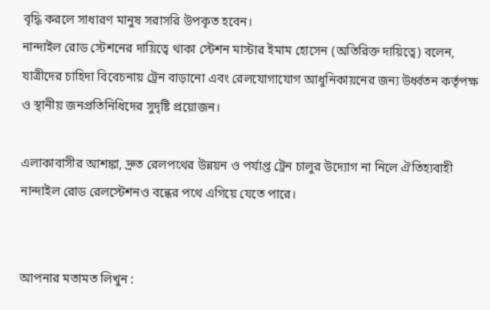বৃদ্ধি করলে সাধারণ মানুষ সরাসরি উপকৃত হবেন।
নান্দাইল রোড স্টেশনের দায়িত্বে থাকা স্টেশন মাস্টার ইমাম হোসেন (অতিরিক্ত দায়িত্বে) বলেন, যাত্রীদের চাহিদা বিবেচনায় ট্রেন বাড়ানো এবং রেলযোগাযোগ আধুনিকায়নের জন্য উর্ধ্বতন কর্তৃপক্ষ ও স্থানীয় জনপ্রতিনিধিদের সুদৃষ্টি প্রয়োজন।

এলাকাবাসীর আশঙ্কা, দ্রুত রেলপথের উন্নয়ন ও পর্যাপ্ত ট্রেন চালুর উদ্যোগ না নিলে ঐতিহ্যবাহী নান্দাইল রোড রেলস্টেশনও বন্ধের পথে এগিয়ে যেতে পারে।


আপনার মতামত লিখুন :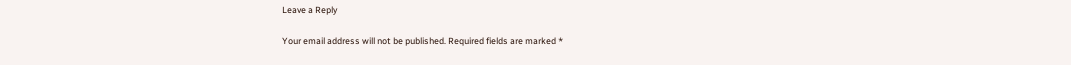Leave a Reply

Your email address will not be published. Required fields are marked *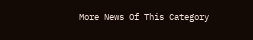More News Of This Category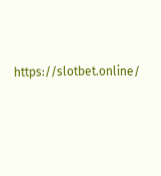https://slotbet.online/